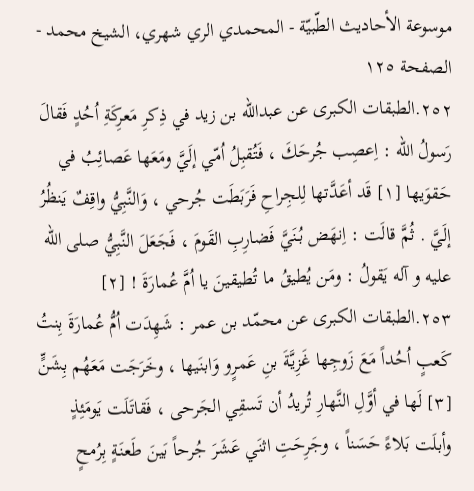موسوعة الأحاديث الطّبيّة - المحمدي الري شهري، الشيخ محمد - الصفحة ١٢٥
٢٥٢.الطبقات الكبرى عن عبداللّه بن زيد في ذِكرِ مَعرِكَةِ اُحُدٍ فَقالَ رَسولُ اللّه : اِعصِب جُرحَكَ ، فَتُقبِلُ اُمّي إلَيَّ ومَعَها عَصائِبُ في حَقوَيها [١] قَد أعَدَّتها لِلجِراحِ فَرَبَطَت جُرحي ، وَالنَّبِيُّ واقِفٌ يَنظُرُ إلَيَّ . ثُمَّ قالَت : اِنهَض بُنَيَّ فَضارِبِ القَومَ ، فَجَعَلَ النَّبِيُّ صلى الله عليه و آله يَقولُ : ومَن يُطيقُ ما تُطيقينَ يا اُمَّ عُمارَةَ ! [٢]
٢٥٣.الطبقات الكبرى عن محمّد بن عمر : شَهِدَت اُمُّ عُمارَةَ بِنتُ كَعبٍ اُحُداً مَعَ زَوجِها غَزِيَّةَ بنِ عَمرٍو وَابنَيها ، وخَرَجَت مَعَهُم بِشَنٍّ [٣] لَها في أوَّلِ النَّهارِ تُريدُ أن تَسقِي الجَرحى ، فَقاتَلَت يَومَئِذٍ وأبلَت بَلاءً حَسَناً ، وجَرِحَتِ اثنَي عَشَرَ جُرحاً بَينَ طَعنَةٍ بِرُمحٍ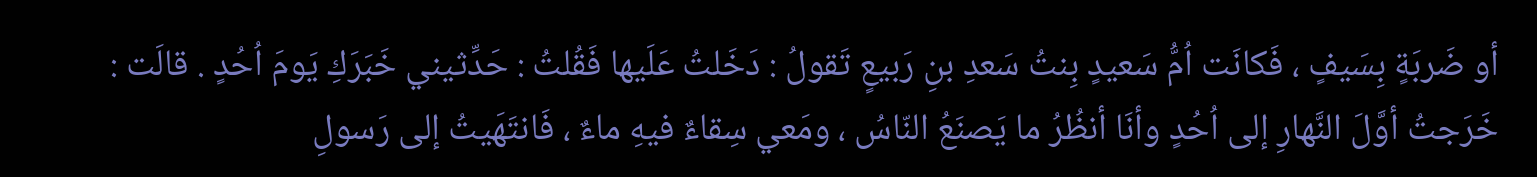أو ضَربَةٍ بِسَيفٍ ، فَكانَت اُمُّ سَعيدٍ بِنتُ سَعدِ بنِ رَبيعٍ تَقولُ : دَخَلتُ عَلَيها فَقُلتُ : حَدِّثيني خَبَرَكِ يَومَ اُحُدٍ . قالَت : خَرَجتُ أوَّلَ النَّهارِ إلى اُحُدٍ وأنَا أنظُرُ ما يَصنَعُ النّاسُ ، ومَعي سِقاءٌ فيهِ ماءٌ ، فَانتَهَيتُ إلى رَسولِ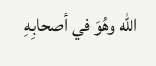اللّه وهُوَ في أصحابِهِ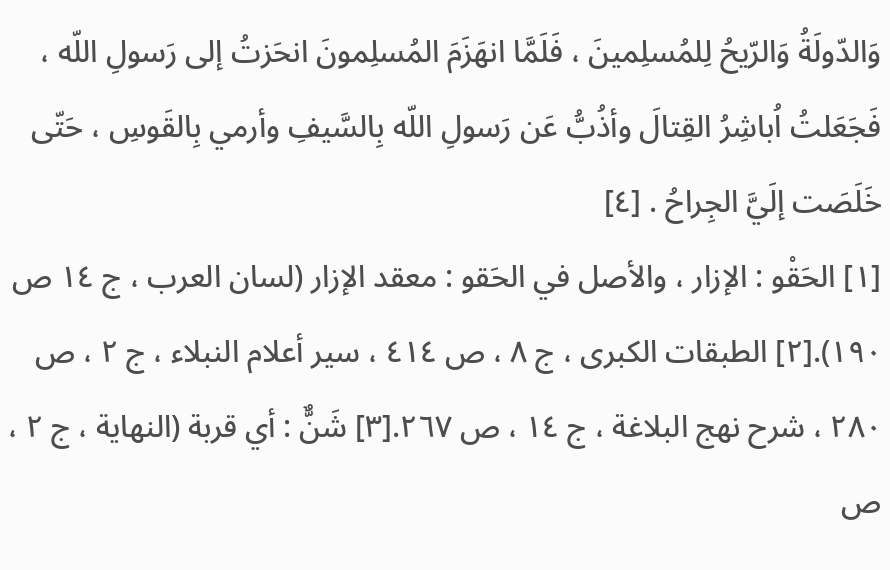وَالدّولَةُ وَالرّيحُ لِلمُسلِمينَ ، فَلَمَّا انهَزَمَ المُسلِمونَ انحَزتُ إلى رَسولِ اللّه ، فَجَعَلتُ اُباشِرُ القِتالَ وأذُبُّ عَن رَسولِ اللّه بِالسَّيفِ وأرمي بِالقَوسِ ، حَتّى خَلَصَت إلَيَّ الجِراحُ . [٤]
[١] الحَقْو : الإزار ، والأصل في الحَقو : معقد الإزار (لسان العرب ، ج ١٤ ص ١٩٠).[٢] الطبقات الكبرى ، ج ٨ ، ص ٤١٤ ، سير أعلام النبلاء ، ج ٢ ، ص ٢٨٠ ، شرح نهج البلاغة ، ج ١٤ ، ص ٢٦٧.[٣] شَنٌّ : أي قربة (النهاية ، ج ٢ ، ص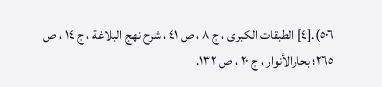٥٠٦).[٤] الطبقات الكبرى ، ج ٨ ، ص ٤١ ، شرح نهج البلاغة ، ج ١٤ ، ص ٢٦٥؛ بحارالأنوار ، ج ٢٠ ، ص ١٣٢.